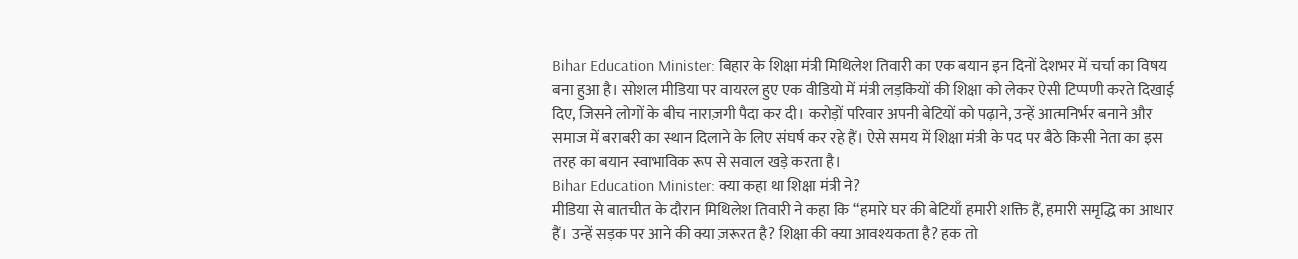Bihar Education Minister: बिहार के शिक्षा मंत्री मिथिलेश तिवारी का एक बयान इन दिनों देशभर में चर्चा का विषय बना हुआ है। सोशल मीडिया पर वायरल हुए एक वीडियो में मंत्री लड़कियों की शिक्षा को लेकर ऐसी टिप्पणी करते दिखाई दिए, जिसने लोगों के बीच नाराज़गी पैदा कर दी। करोड़ों परिवार अपनी बेटियों को पढ़ाने, उन्हें आत्मनिर्भर बनाने और समाज में बराबरी का स्थान दिलाने के लिए संघर्ष कर रहे हैं। ऐसे समय में शिक्षा मंत्री के पद पर बैठे किसी नेता का इस तरह का बयान स्वाभाविक रूप से सवाल खड़े करता है।
Bihar Education Minister: क्या कहा था शिक्षा मंत्री ने?
मीडिया से बातचीत के दौरान मिथिलेश तिवारी ने कहा कि “हमारे घर की बेटियाँ हमारी शक्ति हैं, हमारी समृद्धि का आधार हैं। उन्हें सड़क पर आने की क्या ज़रूरत है? शिक्षा की क्या आवश्यकता है? हक तो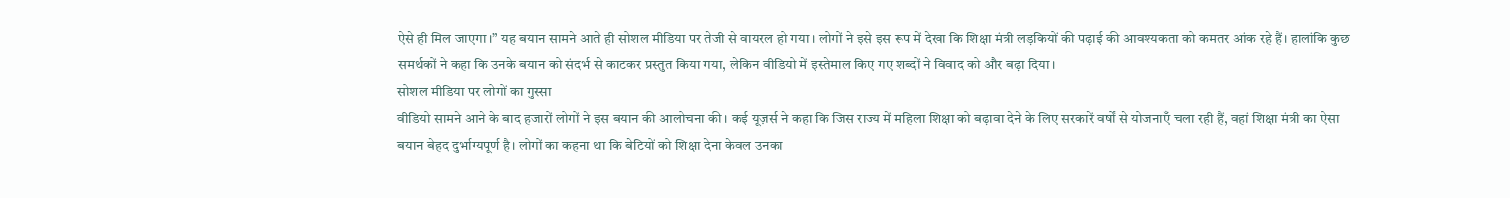ऐसे ही मिल जाएगा।” यह बयान सामने आते ही सोशल मीडिया पर तेजी से वायरल हो गया। लोगों ने इसे इस रूप में देखा कि शिक्षा मंत्री लड़कियों की पढ़ाई की आवश्यकता को कमतर आंक रहे हैं। हालांकि कुछ समर्थकों ने कहा कि उनके बयान को संदर्भ से काटकर प्रस्तुत किया गया, लेकिन वीडियो में इस्तेमाल किए गए शब्दों ने विवाद को और बढ़ा दिया।
सोशल मीडिया पर लोगों का गुस्सा
वीडियो सामने आने के बाद हजारों लोगों ने इस बयान की आलोचना की। कई यूज़र्स ने कहा कि जिस राज्य में महिला शिक्षा को बढ़ावा देने के लिए सरकारें वर्षों से योजनाएँ चला रही हैं, वहां शिक्षा मंत्री का ऐसा बयान बेहद दुर्भाग्यपूर्ण है। लोगों का कहना था कि बेटियों को शिक्षा देना केवल उनका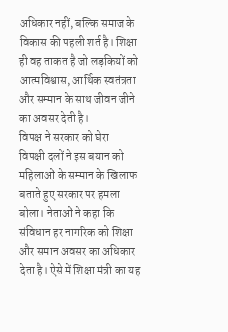अधिकार नहीं, बल्कि समाज के विकास की पहली शर्त है। शिक्षा ही वह ताकत है जो लड़कियों को आत्मविश्वास, आर्थिक स्वतंत्रता और सम्मान के साथ जीवन जीने का अवसर देती है।
विपक्ष ने सरकार को घेरा
विपक्षी दलों ने इस बयान को महिलाओं के सम्मान के खिलाफ बताते हुए सरकार पर हमला बोला। नेताओं ने कहा कि संविधान हर नागरिक को शिक्षा और समान अवसर का अधिकार देता है। ऐसे में शिक्षा मंत्री का यह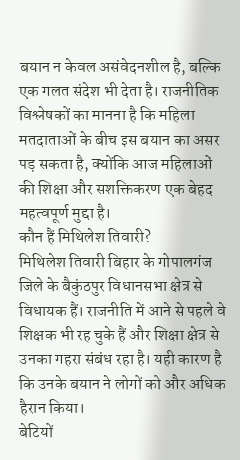बयान न केवल असंवेदनशील है, बल्कि एक गलत संदेश भी देता है। राजनीतिक विश्लेषकों का मानना है कि महिला मतदाताओं के बीच इस बयान का असर पड़ सकता है, क्योंकि आज महिलाओं की शिक्षा और सशक्तिकरण एक बेहद महत्वपूर्ण मुद्दा है।
कौन हैं मिथिलेश तिवारी?
मिथिलेश तिवारी बिहार के गोपालगंज जिले के बैकुंठपुर विधानसभा क्षेत्र से विधायक हैं। राजनीति में आने से पहले वे शिक्षक भी रह चुके हैं और शिक्षा क्षेत्र से उनका गहरा संबंध रहा है। यही कारण है कि उनके बयान ने लोगों को और अधिक हैरान किया।
बेटियों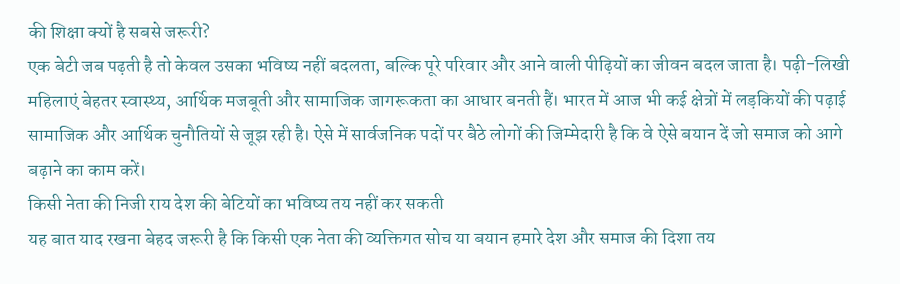की शिक्षा क्यों है सबसे जरूरी?
एक बेटी जब पढ़ती है तो केवल उसका भविष्य नहीं बदलता, बल्कि पूरे परिवार और आने वाली पीढ़ियों का जीवन बदल जाता है। पढ़ी-लिखी महिलाएं बेहतर स्वास्थ्य, आर्थिक मजबूती और सामाजिक जागरूकता का आधार बनती हैं। भारत में आज भी कई क्षेत्रों में लड़कियों की पढ़ाई सामाजिक और आर्थिक चुनौतियों से जूझ रही है। ऐसे में सार्वजनिक पदों पर बैठे लोगों की जिम्मेदारी है कि वे ऐसे बयान दें जो समाज को आगे बढ़ाने का काम करें।
किसी नेता की निजी राय देश की बेटियों का भविष्य तय नहीं कर सकती
यह बात याद रखना बेहद जरूरी है कि किसी एक नेता की व्यक्तिगत सोच या बयान हमारे देश और समाज की दिशा तय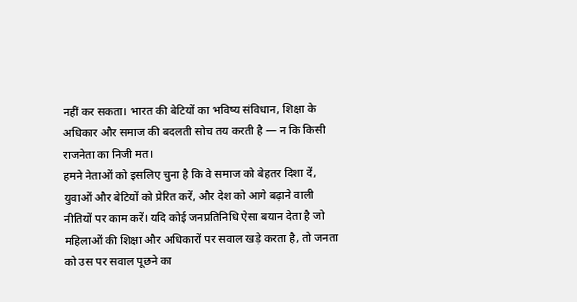नहीं कर सकता। भारत की बेटियों का भविष्य संविधान, शिक्षा के अधिकार और समाज की बदलती सोच तय करती है — न कि किसी राजनेता का निजी मत।
हमने नेताओं को इसलिए चुना है कि वे समाज को बेहतर दिशा दें, युवाओं और बेटियों को प्रेरित करें, और देश को आगे बढ़ाने वाली नीतियों पर काम करें। यदि कोई जनप्रतिनिधि ऐसा बयान देता है जो महिलाओं की शिक्षा और अधिकारों पर सवाल खड़े करता है, तो जनता को उस पर सवाल पूछने का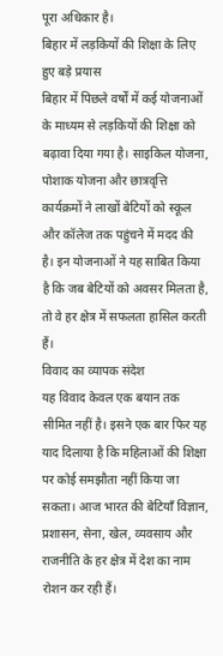पूरा अधिकार है।
बिहार में लड़कियों की शिक्षा के लिए हुए बड़े प्रयास
बिहार में पिछले वर्षों में कई योजनाओं के माध्यम से लड़कियों की शिक्षा को बढ़ावा दिया गया है। साइकिल योजना, पोशाक योजना और छात्रवृत्ति कार्यक्रमों ने लाखों बेटियों को स्कूल और कॉलेज तक पहुंचने में मदद की है। इन योजनाओं ने यह साबित किया है कि जब बेटियों को अवसर मिलता है, तो वे हर क्षेत्र में सफलता हासिल करती हैं।
विवाद का व्यापक संदेश
यह विवाद केवल एक बयान तक सीमित नहीं है। इसने एक बार फिर यह याद दिलाया है कि महिलाओं की शिक्षा पर कोई समझौता नहीं किया जा सकता। आज भारत की बेटियाँ विज्ञान, प्रशासन, सेना, खेल, व्यवसाय और राजनीति के हर क्षेत्र में देश का नाम रोशन कर रही हैं।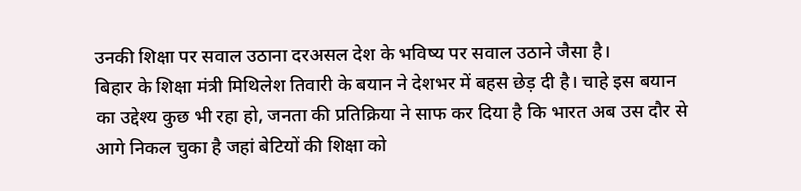उनकी शिक्षा पर सवाल उठाना दरअसल देश के भविष्य पर सवाल उठाने जैसा है।
बिहार के शिक्षा मंत्री मिथिलेश तिवारी के बयान ने देशभर में बहस छेड़ दी है। चाहे इस बयान का उद्देश्य कुछ भी रहा हो, जनता की प्रतिक्रिया ने साफ कर दिया है कि भारत अब उस दौर से आगे निकल चुका है जहां बेटियों की शिक्षा को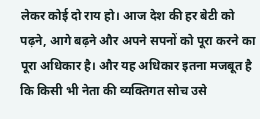लेकर कोई दो राय हो। आज देश की हर बेटी को पढ़ने, आगे बढ़ने और अपने सपनों को पूरा करने का पूरा अधिकार है। और यह अधिकार इतना मजबूत है कि किसी भी नेता की व्यक्तिगत सोच उसे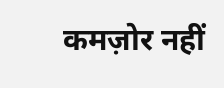कमज़ोर नहीं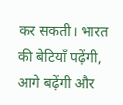कर सकती। भारत की बेटियाँ पढ़ेंगी, आगे बढ़ेंगी और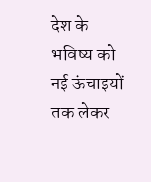देश के भविष्य को नई ऊंचाइयों तक लेकर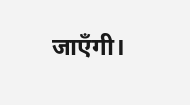जाएँगी।